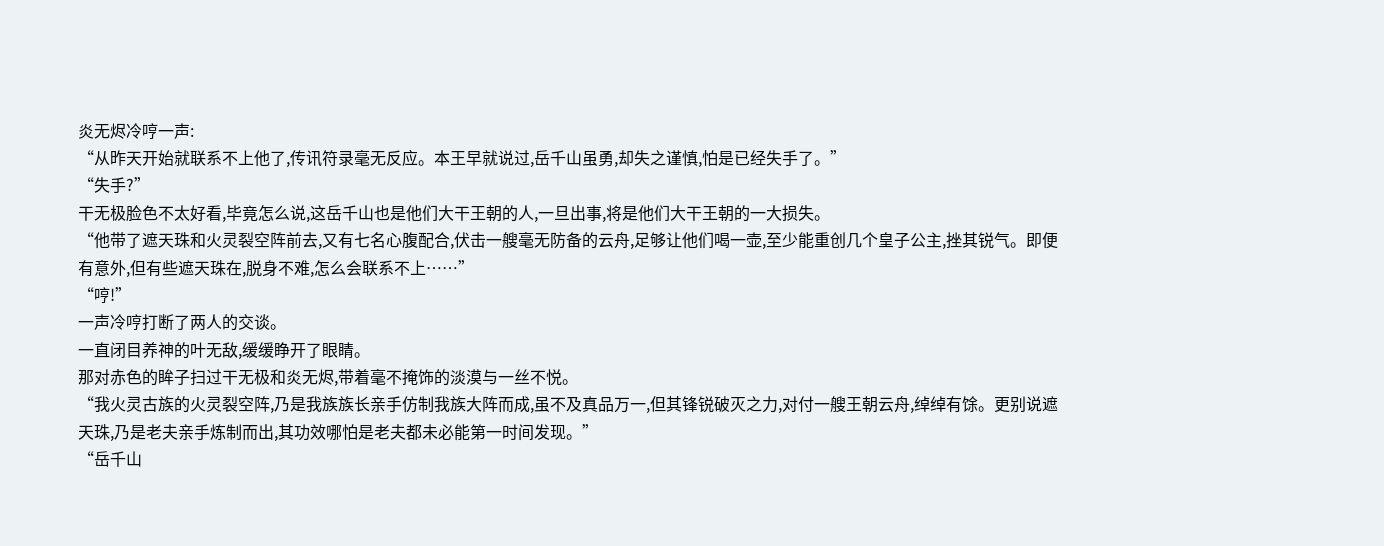炎无烬冷哼一声:
“从昨天开始就联系不上他了,传讯符录毫无反应。本王早就说过,岳千山虽勇,却失之谨慎,怕是已经失手了。”
“失手?”
干无极脸色不太好看,毕竟怎么说,这岳千山也是他们大干王朝的人,一旦出事,将是他们大干王朝的一大损失。
“他带了遮天珠和火灵裂空阵前去,又有七名心腹配合,伏击一艘毫无防备的云舟,足够让他们喝一壶,至少能重创几个皇子公主,挫其锐气。即便有意外,但有些遮天珠在,脱身不难,怎么会联系不上……”
“哼!”
一声冷哼打断了两人的交谈。
一直闭目养神的叶无敌,缓缓睁开了眼睛。
那对赤色的眸子扫过干无极和炎无烬,带着毫不掩饰的淡漠与一丝不悦。
“我火灵古族的火灵裂空阵,乃是我族族长亲手仿制我族大阵而成,虽不及真品万一,但其锋锐破灭之力,对付一艘王朝云舟,绰绰有馀。更别说遮天珠,乃是老夫亲手炼制而出,其功效哪怕是老夫都未必能第一时间发现。”
“岳千山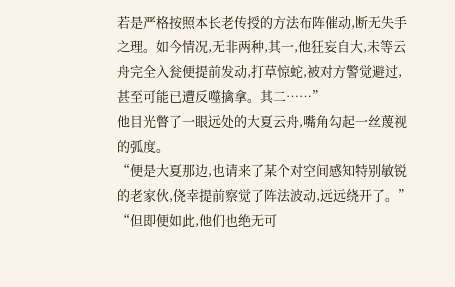若是严格按照本长老传授的方法布阵催动,断无失手之理。如今情况,无非两种,其一,他狂妄自大,未等云舟完全入瓮便提前发动,打草惊蛇,被对方警觉避过,甚至可能已遭反噬擒拿。其二……”
他目光瞥了一眼远处的大夏云舟,嘴角勾起一丝蔑视的弧度。
“便是大夏那边,也请来了某个对空间感知特别敏锐的老家伙,侥幸提前察觉了阵法波动,远远绕开了。”
“但即便如此,他们也绝无可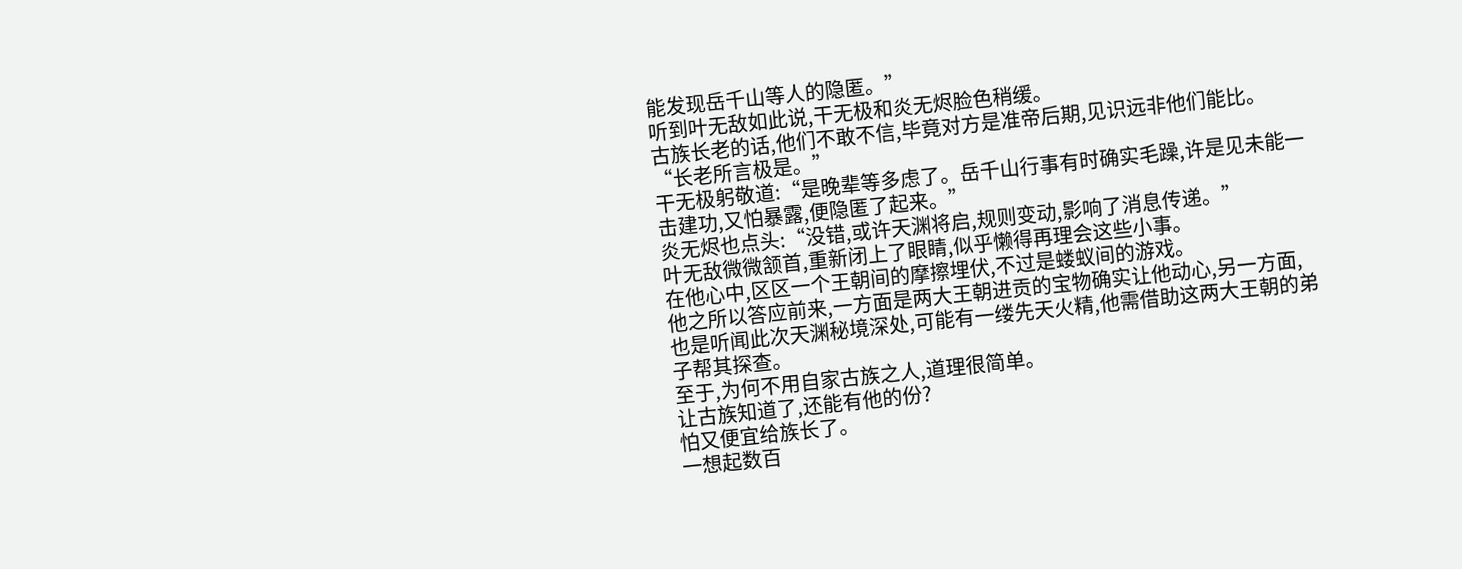能发现岳千山等人的隐匿。”
听到叶无敌如此说,干无极和炎无烬脸色稍缓。
古族长老的话,他们不敢不信,毕竟对方是准帝后期,见识远非他们能比。
“长老所言极是。”
干无极躬敬道:“是晚辈等多虑了。岳千山行事有时确实毛躁,许是见未能一击建功,又怕暴露,便隐匿了起来。”
炎无烬也点头:“没错,或许天渊将启,规则变动,影响了消息传递。”
叶无敌微微颔首,重新闭上了眼睛,似乎懒得再理会这些小事。
在他心中,区区一个王朝间的摩擦埋伏,不过是蝼蚁间的游戏。
他之所以答应前来,一方面是两大王朝进贡的宝物确实让他动心,另一方面,也是听闻此次天渊秘境深处,可能有一缕先天火精,他需借助这两大王朝的弟子帮其探查。
至于,为何不用自家古族之人,道理很简单。
让古族知道了,还能有他的份?
怕又便宜给族长了。
一想起数百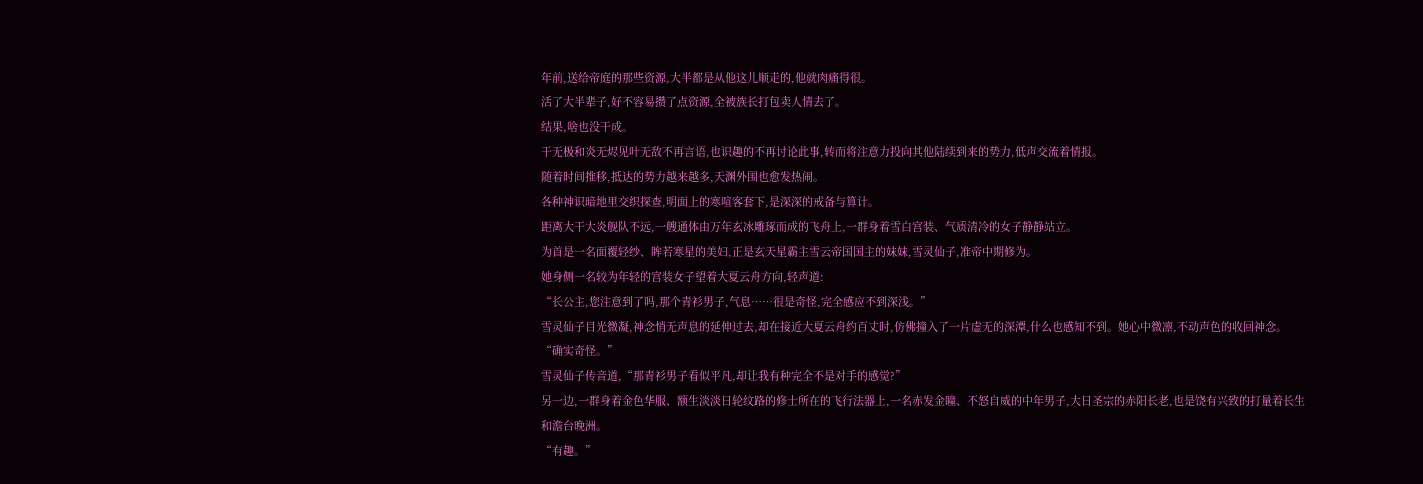年前,送给帝庭的那些资源,大半都是从他这儿顺走的,他就肉痛得很。
活了大半辈子,好不容易攒了点资源,全被族长打包卖人情去了。
结果,啥也没干成。
干无极和炎无烬见叶无敌不再言语,也识趣的不再讨论此事,转而将注意力投向其他陆续到来的势力,低声交流着情报。
随着时间推移,抵达的势力越来越多,天渊外围也愈发热闹。
各种神识暗地里交织探查,明面上的寒喧客套下,是深深的戒备与算计。
距离大干大炎舰队不远,一艘通体由万年玄冰雕琢而成的飞舟上,一群身着雪白宫装、气质清冷的女子静静站立。
为首是一名面覆轻纱、眸若寒星的美妇,正是玄天星霸主雪云帝国国主的妹妹,雪灵仙子,准帝中期修为。
她身侧一名较为年轻的宫装女子望着大夏云舟方向,轻声道:
“长公主,您注意到了吗,那个青衫男子,气息……很是奇怪,完全感应不到深浅。”
雪灵仙子目光微凝,神念悄无声息的延伸过去,却在接近大夏云舟约百丈时,仿佛撞入了一片虚无的深潭,什么也感知不到。她心中微凛,不动声色的收回神念。
“确实奇怪。”
雪灵仙子传音道,“那青衫男子看似平凡,却让我有种完全不是对手的感觉?”
另一边,一群身着金色华服、额生淡淡日轮纹路的修士所在的飞行法器上,一名赤发金瞳、不怒自威的中年男子,大日圣宗的赤阳长老,也是饶有兴致的打量着长生和澹台晚洲。
“有趣。”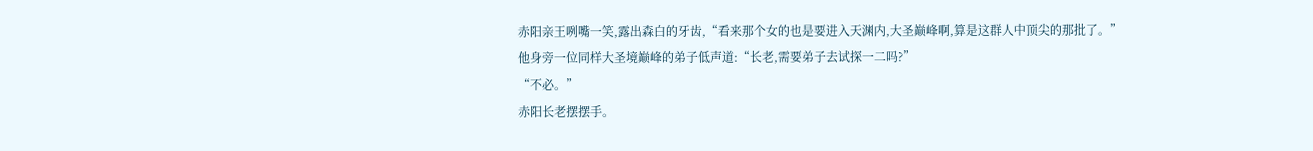赤阳亲王咧嘴一笑,露出森白的牙齿,“看来那个女的也是要进入天渊内,大圣巅峰啊,算是这群人中顶尖的那批了。”
他身旁一位同样大圣境巅峰的弟子低声道:“长老,需要弟子去试探一二吗?”
“不必。”
赤阳长老摆摆手。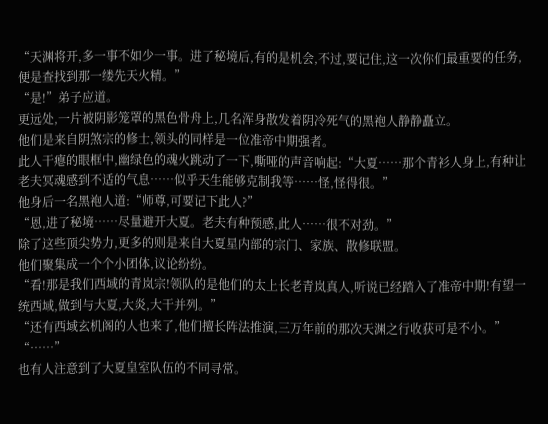“天渊将开,多一事不如少一事。进了秘境后,有的是机会,不过,要记住,这一次你们最重要的任务,便是查找到那一缕先天火精。”
“是!”弟子应道。
更远处,一片被阴影笼罩的黑色骨舟上,几名浑身散发着阴冷死气的黑袍人静静矗立。
他们是来自阴煞宗的修士,领头的同样是一位准帝中期强者。
此人干瘪的眼框中,幽绿色的魂火跳动了一下,嘶哑的声音响起:“大夏……那个青衫人身上,有种让老夫冥魂感到不适的气息……似乎天生能够克制我等……怪,怪得很。”
他身后一名黑袍人道:“师尊,可要记下此人?”
“恩,进了秘境……尽量避开大夏。老夫有种预感,此人……很不对劲。”
除了这些顶尖势力,更多的则是来自大夏星内部的宗门、家族、散修联盟。
他们聚集成一个个小团体,议论纷纷。
“看!那是我们西域的青岚宗!领队的是他们的太上长老青岚真人,听说已经踏入了准帝中期!有望一统西域,做到与大夏,大炎,大干并列。”
“还有西域玄机阁的人也来了,他们擅长阵法推演,三万年前的那次天渊之行收获可是不小。”
“……”
也有人注意到了大夏皇室队伍的不同寻常。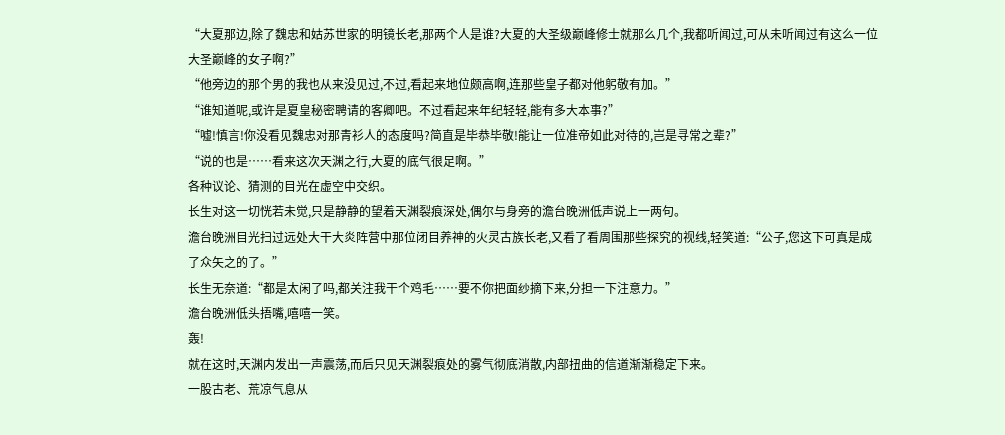“大夏那边,除了魏忠和姑苏世家的明镜长老,那两个人是谁?大夏的大圣级巅峰修士就那么几个,我都听闻过,可从未听闻过有这么一位大圣巅峰的女子啊?”
“他旁边的那个男的我也从来没见过,不过,看起来地位颇高啊,连那些皇子都对他躬敬有加。”
“谁知道呢,或许是夏皇秘密聘请的客卿吧。不过看起来年纪轻轻,能有多大本事?”
“嘘!慎言!你没看见魏忠对那青衫人的态度吗?简直是毕恭毕敬!能让一位准帝如此对待的,岂是寻常之辈?”
“说的也是……看来这次天渊之行,大夏的底气很足啊。”
各种议论、猜测的目光在虚空中交织。
长生对这一切恍若未觉,只是静静的望着天渊裂痕深处,偶尔与身旁的澹台晚洲低声说上一两句。
澹台晚洲目光扫过远处大干大炎阵营中那位闭目养神的火灵古族长老,又看了看周围那些探究的视线,轻笑道:“公子,您这下可真是成了众矢之的了。”
长生无奈道:“都是太闲了吗,都关注我干个鸡毛……要不你把面纱摘下来,分担一下注意力。”
澹台晚洲低头捂嘴,嘻嘻一笑。
轰!
就在这时,天渊内发出一声震荡,而后只见天渊裂痕处的雾气彻底消散,内部扭曲的信道渐渐稳定下来。
一股古老、荒凉气息从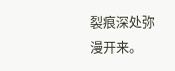裂痕深处弥漫开来。